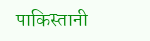पाकिस्तानी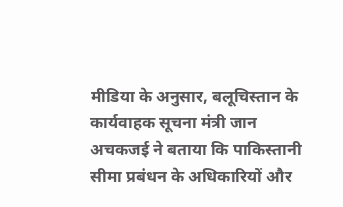मीडिया के अनुसार, बलूचिस्तान के कार्यवाहक सूचना मंत्री जान अचकजई ने बताया कि पाकिस्तानी सीमा प्रबंधन के अधिकारियों और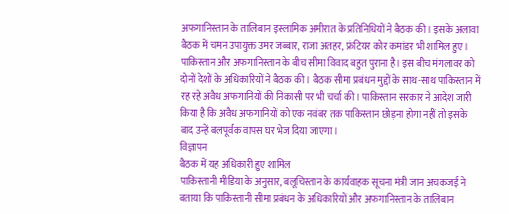अफगानिस्तान के तालिबान इस्लामिक अमीरात के प्रतिनिधियों ने बैठक की। इसके अलावा बैठक में चमन उपायुक्त उमर जब्बार, राजा अतहर, फ्रंटियर कोर कमांडर भी शामिल हुए।
पाकिस्तान और अफगानिस्तान के बीच सीमा विवाद बहुत पुराना है। इस बीच मंगलावर को दोनों देशों के अधिकारियों ने बैठक की। बैठक सीमा प्रबंधन मुद्दों के साथ-साथ पाकिस्तान में रह रहे अवैध अफगानियों की निकासी पर भी चर्चा की। पाकिस्तान सरकार ने आदेश जारी किया है कि अवैध अफगानियों को एक नवंबर तक पाकिस्तान छोड़ना होगा नहीं तो इसके बाद उन्हें बलपूर्वक वापस घर भेज दिया जाएगा।
विज्ञापन
बैठक में यह अधिकारी हुए शामिल
पाकिस्तानी मीडिया के अनुसार, बलूचिस्तान के कार्यवाहक सूचना मंत्री जान अचकजई ने बताया कि पाकिस्तानी सीमा प्रबंधन के अधिकारियों और अफगानिस्तान के तालिबान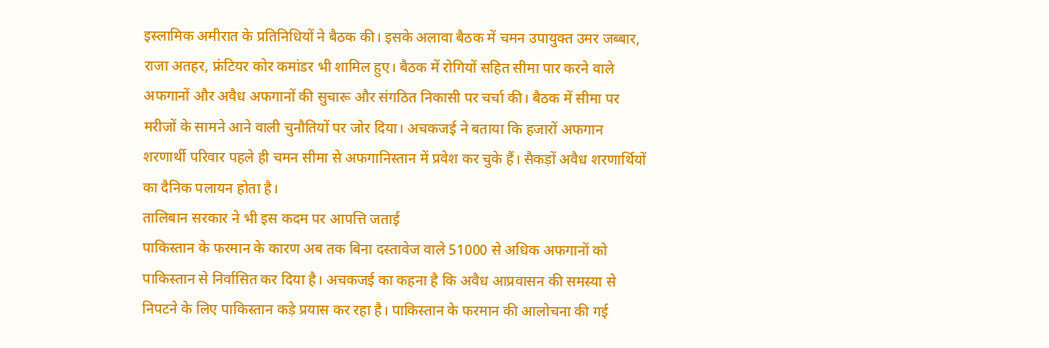इस्लामिक अमीरात के प्रतिनिधियों ने बैठक की। इसके अलावा बैठक में चमन उपायुक्त उमर जब्बार, राजा अतहर, फ्रंटियर कोर कमांडर भी शामिल हुए। बैठक में रोगियों सहित सीमा पार करने वाले अफगानों और अवैध अफगानों की सुचारू और संगठित निकासी पर चर्चा की। बैठक में सीमा पर मरीजों के सामने आने वाली चुनौतियों पर जोर दिया। अचकजई ने बताया कि हजारों अफगान शरणार्थी परिवार पहले ही चमन सीमा से अफगानिस्तान में प्रवेश कर चुके हैं। सैकड़ों अवैध शरणार्थियों का दैनिक पलायन होता है।
तालिबान सरकार ने भी इस कदम पर आपत्ति जताई
पाकिस्तान के फरमान के कारण अब तक बिना दस्तावेज वाले 51000 से अधिक अफगानों को पाकिस्तान से निर्वासित कर दिया है। अचकजई का कहना है कि अवैध आप्रवासन की समस्या से निपटने के लिए पाकिस्तान कड़े प्रयास कर रहा है। पाकिस्तान के फरमान की आलोचना की गई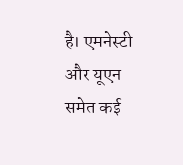है। एमनेस्टी और यूएन समेत कई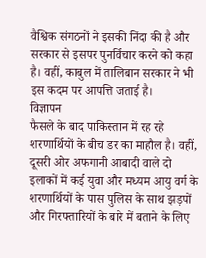वैश्विक संगठनों ने इसकी निंदा की है और सरकार से इसपर पुनर्विचार करने को कहा है। वहीं, काबुल में तालिबान सरकार ने भी इस कदम पर आपत्ति जताई है।
विज्ञापन
फैसले के बाद पाकिस्तान में रह रहे शरणार्थियों के बीच डर का माहौल है। वहीं, दूसरी ओर अफगानी आबादी वाले दो इलाकों में कई युवा और मध्यम आयु वर्ग के शरणार्थियों के पास पुलिस के साथ झड़पों और गिरफ्तारियों के बारे में बताने के लिए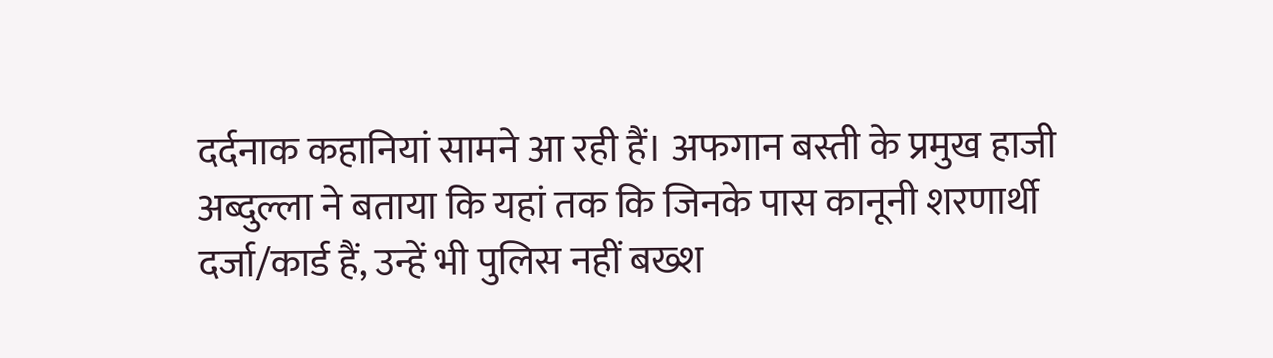दर्दनाक कहानियां सामने आ रही हैं। अफगान बस्ती के प्रमुख हाजी अब्दुल्ला ने बताया कि यहां तक कि जिनके पास कानूनी शरणार्थी दर्जा/कार्ड हैं, उन्हें भी पुलिस नहीं बख्श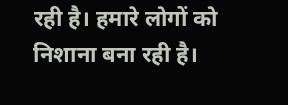रही है। हमारे लोगों को निशाना बना रही है।